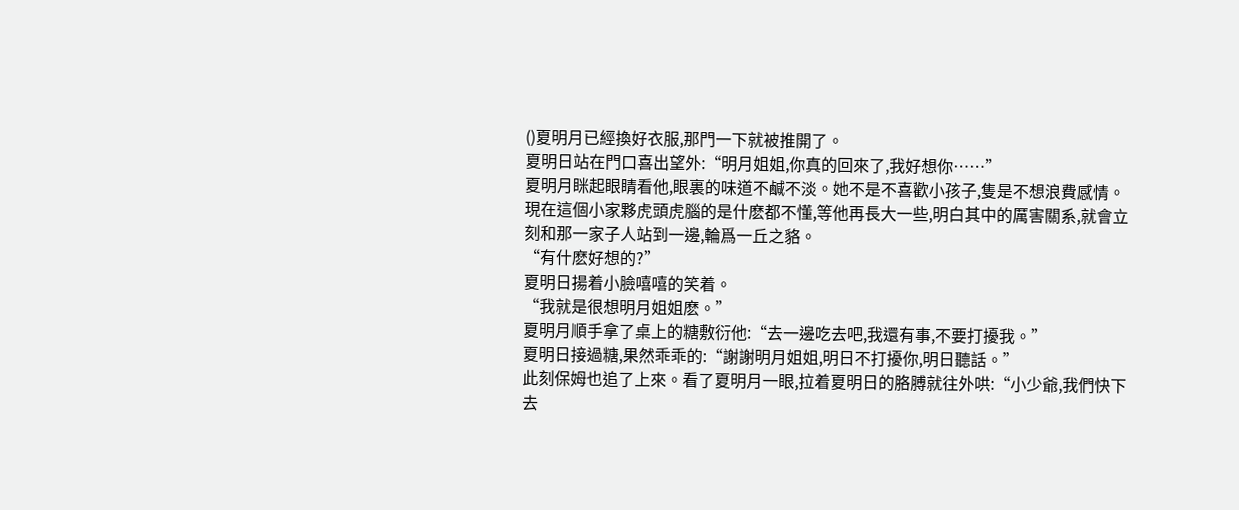()夏明月已經換好衣服,那門一下就被推開了。
夏明日站在門口喜出望外:“明月姐姐,你真的回來了,我好想你……”
夏明月眯起眼睛看他,眼裏的味道不鹹不淡。她不是不喜歡小孩子,隻是不想浪費感情。現在這個小家夥虎頭虎腦的是什麽都不懂,等他再長大一些,明白其中的厲害關系,就會立刻和那一家子人站到一邊,輪爲一丘之貉。
“有什麽好想的?”
夏明日揚着小臉嘻嘻的笑着。
“我就是很想明月姐姐麽。”
夏明月順手拿了桌上的糖敷衍他:“去一邊吃去吧,我還有事,不要打擾我。”
夏明日接過糖,果然乖乖的:“謝謝明月姐姐,明日不打擾你,明日聽話。”
此刻保姆也追了上來。看了夏明月一眼,拉着夏明日的胳膊就往外哄:“小少爺,我們快下去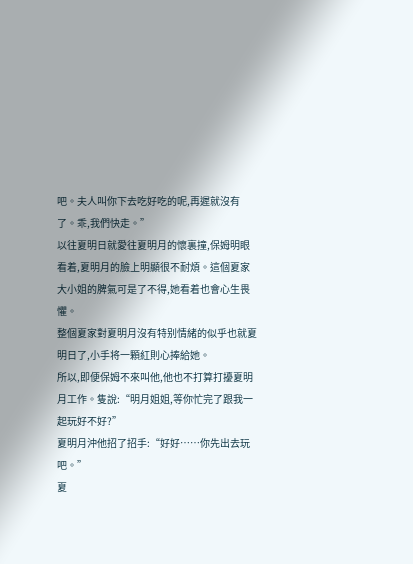吧。夫人叫你下去吃好吃的呢,再遲就沒有了。乖,我們快走。”
以往夏明日就愛往夏明月的懷裏撞,保姆明眼看着,夏明月的臉上明顯很不耐煩。這個夏家大小姐的脾氣可是了不得,她看着也會心生畏懼。
整個夏家對夏明月沒有特别情緒的似乎也就夏明日了,小手将一顆紅則心捧給她。
所以,即便保姆不來叫他,他也不打算打擾夏明月工作。隻說:“明月姐姐,等你忙完了跟我一起玩好不好?”
夏明月沖他招了招手:“好好……你先出去玩吧。”
夏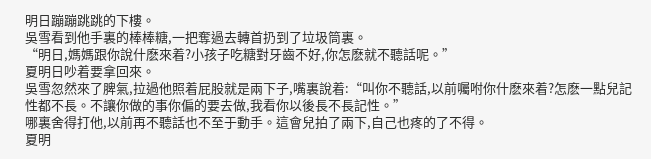明日蹦蹦跳跳的下樓。
吳雪看到他手裏的棒棒糖,一把奪過去轉首扔到了垃圾筒裏。
“明日,媽媽跟你說什麽來着?小孩子吃糖對牙齒不好,你怎麽就不聽話呢。”
夏明日吵着要拿回來。
吳雪忽然來了脾氣,拉過他照着屁股就是兩下子,嘴裏說着:“叫你不聽話,以前囑咐你什麽來着?怎麽一點兒記性都不長。不讓你做的事你偏的要去做,我看你以後長不長記性。”
哪裏舍得打他,以前再不聽話也不至于動手。這會兒拍了兩下,自己也疼的了不得。
夏明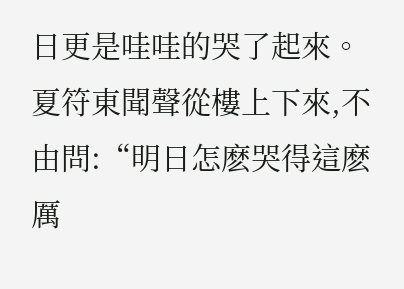日更是哇哇的哭了起來。
夏符東聞聲從樓上下來,不由問:“明日怎麽哭得這麽厲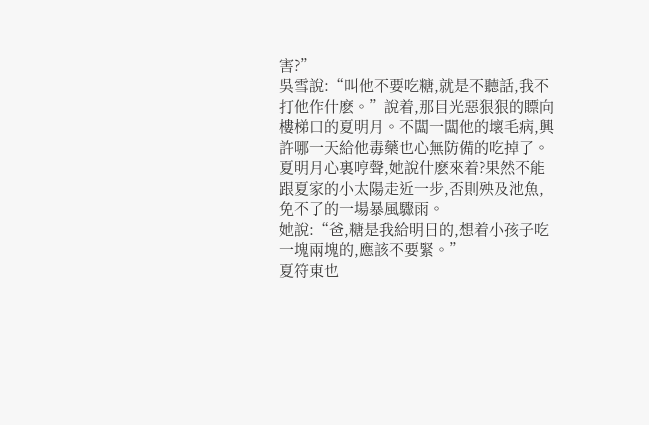害?”
吳雪說:“叫他不要吃糖,就是不聽話,我不打他作什麽。”說着,那目光惡狠狠的瞟向樓梯口的夏明月。不闆一闆他的壞毛病,興許哪一天給他毒藥也心無防備的吃掉了。
夏明月心裏哼聲,她說什麽來着?果然不能跟夏家的小太陽走近一步,否則殃及池魚,免不了的一場暴風驟雨。
她說:“爸,糖是我給明日的,想着小孩子吃一塊兩塊的,應該不要緊。”
夏符東也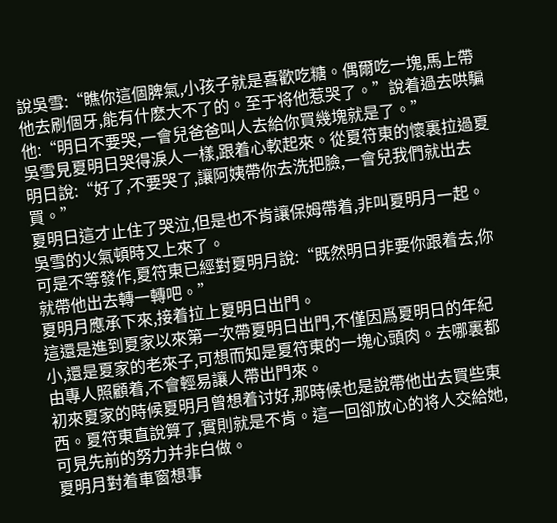說吳雪:“瞧你這個脾氣,小孩子就是喜歡吃糖。偶爾吃一塊,馬上帶他去刷個牙,能有什麽大不了的。至于将他惹哭了。”說着過去哄騙他:“明日不要哭,一會兒爸爸叫人去給你買幾塊就是了。”
吳雪見夏明日哭得淚人一樣,跟着心軟起來。從夏符東的懷裏拉過夏明日說:“好了,不要哭了,讓阿姨帶你去洗把臉,一會兒我們就出去買。”
夏明日這才止住了哭泣,但是也不肯讓保姆帶着,非叫夏明月一起。
吳雪的火氣頓時又上來了。
可是不等發作,夏符東已經對夏明月說:“既然明日非要你跟着去,你就帶他出去轉一轉吧。”
夏明月應承下來,接着拉上夏明日出門。
這還是進到夏家以來第一次帶夏明日出門,不僅因爲夏明日的年紀小,還是夏家的老來子,可想而知是夏符東的一塊心頭肉。去哪裏都由專人照顧着,不會輕易讓人帶出門來。
初來夏家的時候夏明月曾想着讨好,那時候也是說帶他出去買些東西。夏符東直說算了,實則就是不肯。這一回卻放心的将人交給她,可見先前的努力并非白做。
夏明月對着車窗想事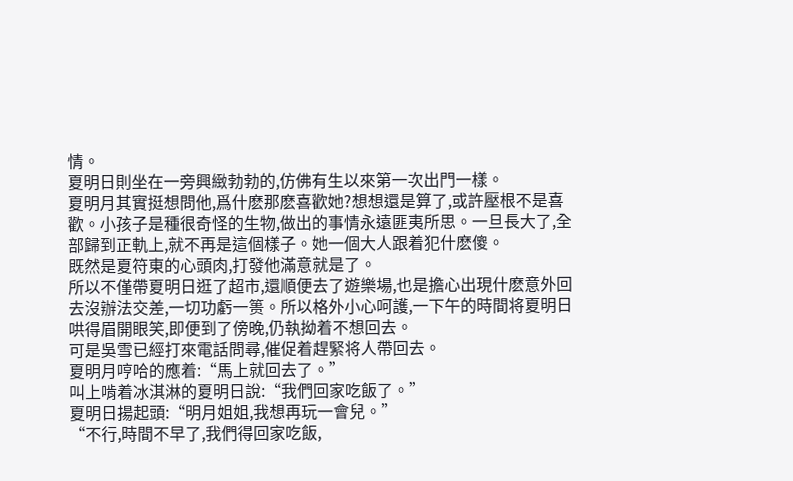情。
夏明日則坐在一旁興緻勃勃的,仿佛有生以來第一次出門一樣。
夏明月其實挺想問他,爲什麽那麽喜歡她?想想還是算了,或許壓根不是喜歡。小孩子是種很奇怪的生物,做出的事情永遠匪夷所思。一旦長大了,全部歸到正軌上,就不再是這個樣子。她一個大人跟着犯什麽傻。
既然是夏符東的心頭肉,打發他滿意就是了。
所以不僅帶夏明日逛了超市,還順便去了遊樂場,也是擔心出現什麽意外回去沒辦法交差,一切功虧一篑。所以格外小心呵護,一下午的時間将夏明日哄得眉開眼笑,即便到了傍晚,仍執拗着不想回去。
可是吳雪已經打來電話問尋,催促着趕緊将人帶回去。
夏明月哼哈的應着:“馬上就回去了。”
叫上啃着冰淇淋的夏明日說:“我們回家吃飯了。”
夏明日揚起頭:“明月姐姐,我想再玩一會兒。”
“不行,時間不早了,我們得回家吃飯,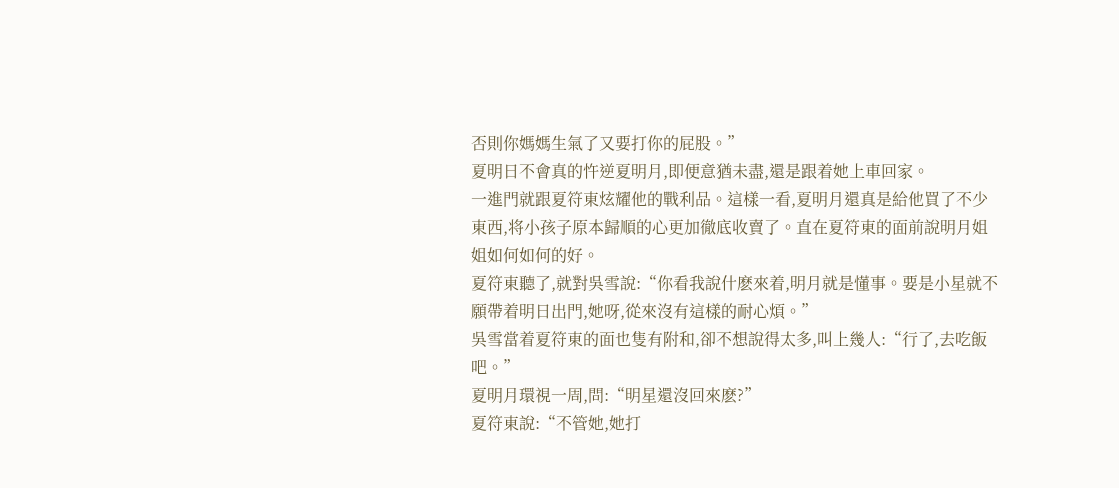否則你媽媽生氣了又要打你的屁股。”
夏明日不會真的忤逆夏明月,即便意猶未盡,還是跟着她上車回家。
一進門就跟夏符東炫耀他的戰利品。這樣一看,夏明月還真是給他買了不少東西,将小孩子原本歸順的心更加徹底收賣了。直在夏符東的面前說明月姐姐如何如何的好。
夏符東聽了,就對吳雪說:“你看我說什麽來着,明月就是懂事。要是小星就不願帶着明日出門,她呀,從來沒有這樣的耐心煩。”
吳雪當着夏符東的面也隻有附和,卻不想說得太多,叫上幾人:“行了,去吃飯吧。”
夏明月環視一周,問:“明星還沒回來麽?”
夏符東說:“不管她,她打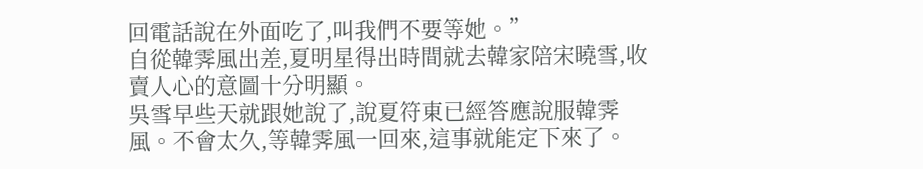回電話說在外面吃了,叫我們不要等她。”
自從韓霁風出差,夏明星得出時間就去韓家陪宋曉雪,收賣人心的意圖十分明顯。
吳雪早些天就跟她說了,說夏符東已經答應說服韓霁風。不會太久,等韓霁風一回來,這事就能定下來了。